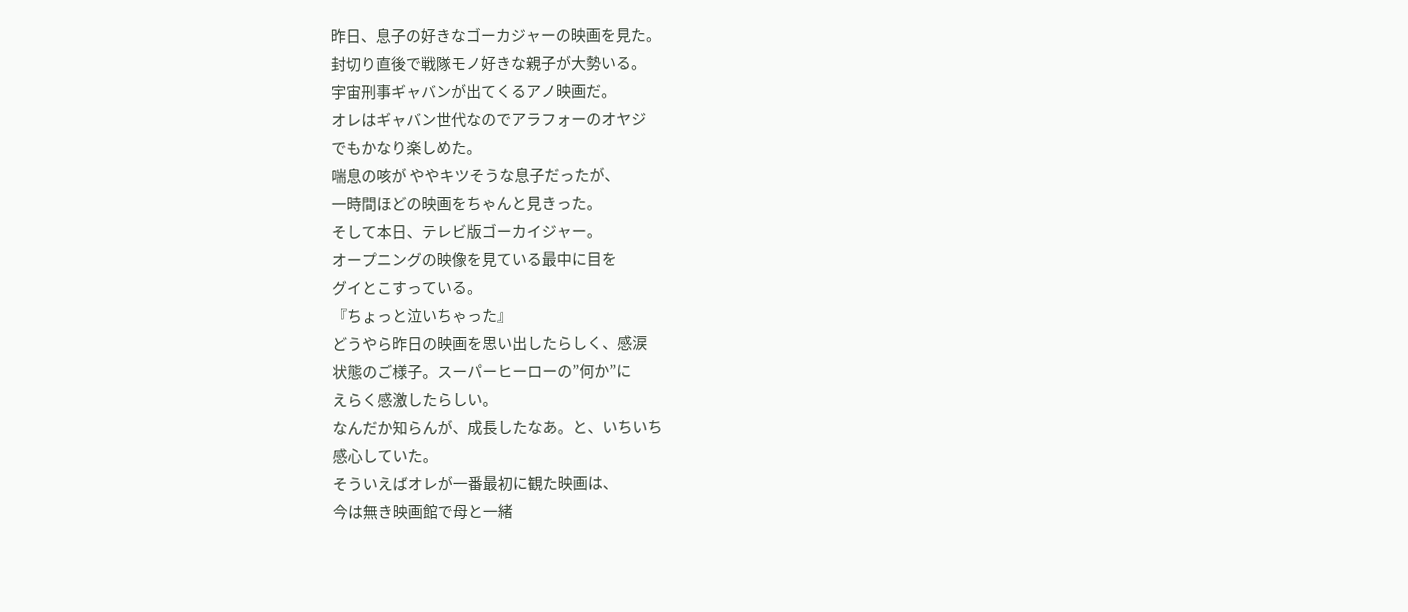昨日、息子の好きなゴーカジャーの映画を見た。
封切り直後で戦隊モノ好きな親子が大勢いる。
宇宙刑事ギャバンが出てくるアノ映画だ。
オレはギャバン世代なのでアラフォーのオヤジ
でもかなり楽しめた。
喘息の咳が ややキツそうな息子だったが、
一時間ほどの映画をちゃんと見きった。
そして本日、テレビ版ゴーカイジャー。
オープニングの映像を見ている最中に目を
グイとこすっている。
『ちょっと泣いちゃった』
どうやら昨日の映画を思い出したらしく、感涙
状態のご様子。スーパーヒーローの”何か”に
えらく感激したらしい。
なんだか知らんが、成長したなあ。と、いちいち
感心していた。
そういえばオレが一番最初に観た映画は、
今は無き映画館で母と一緒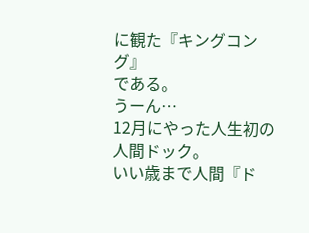に観た『キングコング』
である。
うーん…
12月にやった人生初の人間ドック。
いい歳まで人間『ド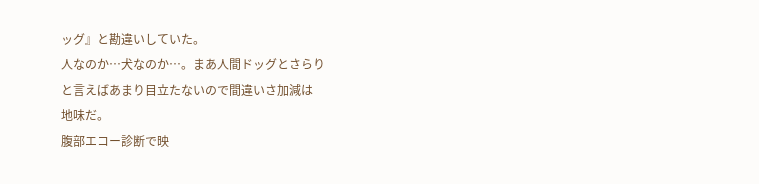ッグ』と勘違いしていた。
人なのか…犬なのか…。まあ人間ドッグとさらり
と言えばあまり目立たないので間違いさ加減は
地味だ。
腹部エコー診断で映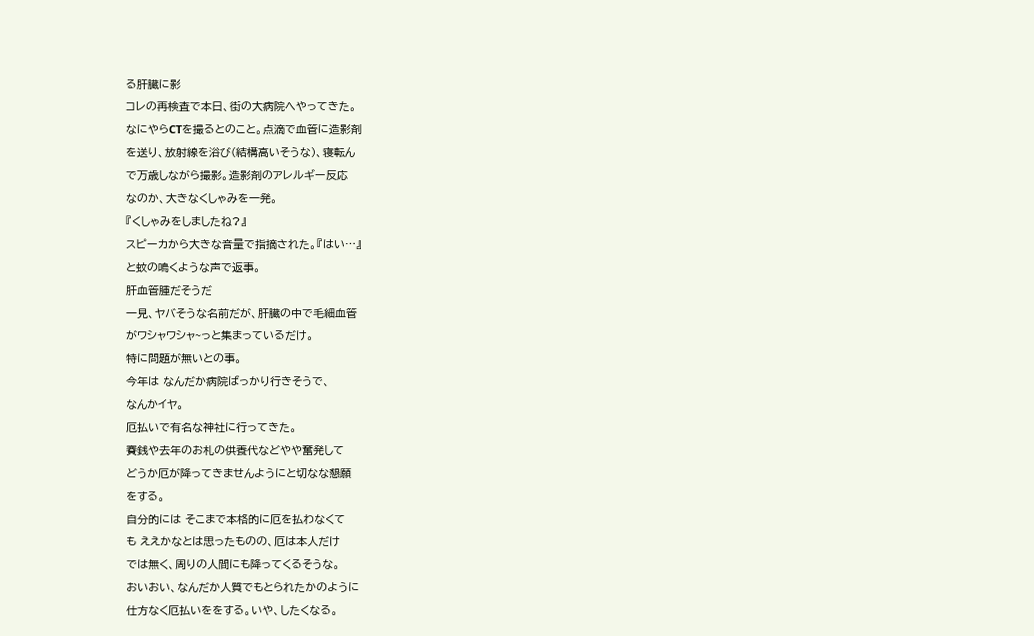る肝臓に影
コレの再検査で本日、街の大病院へやってきた。
なにやらCTを撮るとのこと。点滴で血管に造影剤
を送り、放射線を浴び(結構高いそうな)、寝転ん
で万歳しながら撮影。造影剤のアレルギー反応
なのか、大きなくしゃみを一発。
『くしゃみをしましたね?』
スピーカから大きな音量で指摘された。『はい…』
と蚊の鳴くような声で返事。
肝血管腫だそうだ
一見、ヤバそうな名前だが、肝臓の中で毛細血管
がワシャワシャ~っと集まっているだけ。
特に問題が無いとの事。
今年は なんだか病院ばっかり行きそうで、
なんかイヤ。
厄払いで有名な神社に行ってきた。
賽銭や去年のお札の供養代などやや奮発して
どうか厄が降ってきませんようにと切なな懇願
をする。
自分的には そこまで本格的に厄を払わなくて
も ええかなとは思ったものの、厄は本人だけ
では無く、周りの人間にも降ってくるそうな。
おいおい、なんだか人質でもとられたかのように
仕方なく厄払いををする。いや、したくなる。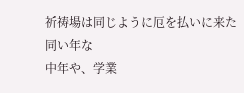祈祷場は同じように厄を払いに来た同い年な
中年や、学業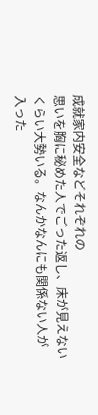成就家内安全などそれぞれの
思いを胸に秘めた人でごった返し、床が見えない
くらい大勢いる。なんかなんにも関係ない人が
入った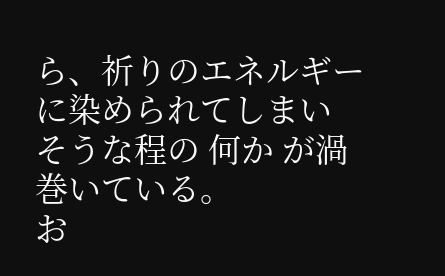ら、祈りのエネルギーに染められてしまい
そうな程の 何か が渦巻いている。
お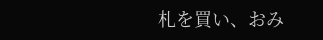札を買い、おみ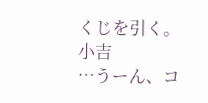くじを引く。
小吉
…うーん、コ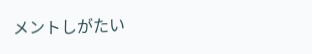メントしがたい